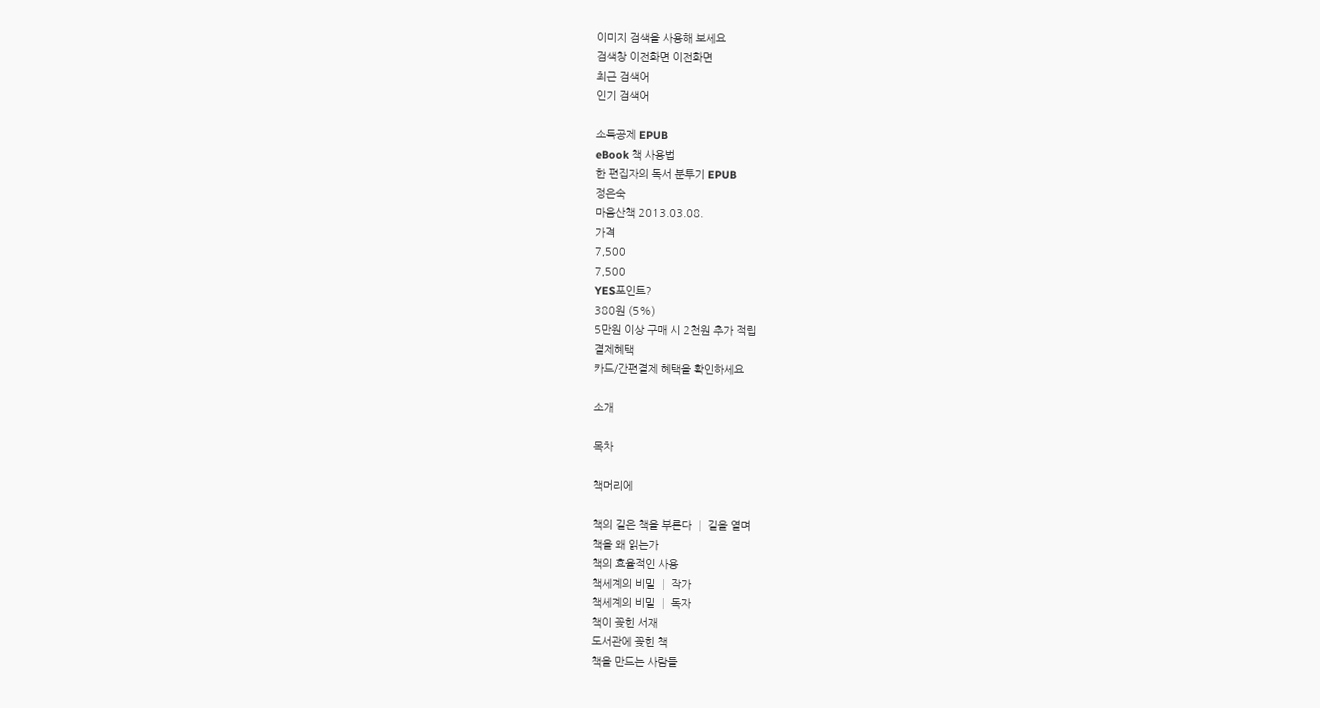이미지 검색을 사용해 보세요
검색창 이전화면 이전화면
최근 검색어
인기 검색어

소득공제 EPUB
eBook 책 사용법
한 편집자의 독서 분투기 EPUB
정은숙
마음산책 2013.03.08.
가격
7,500
7,500
YES포인트?
380원 (5%)
5만원 이상 구매 시 2천원 추가 적립
결제혜택
카드/간편결제 혜택을 확인하세요

소개

목차

책머리에

책의 길은 책을 부른다 │ 길을 열며
책을 왜 읽는가
책의 효율적인 사용
책세계의 비밀 │ 작가
책세계의 비밀 │ 독자
책이 꽂힌 서재
도서관에 꽂힌 책
책을 만드는 사람들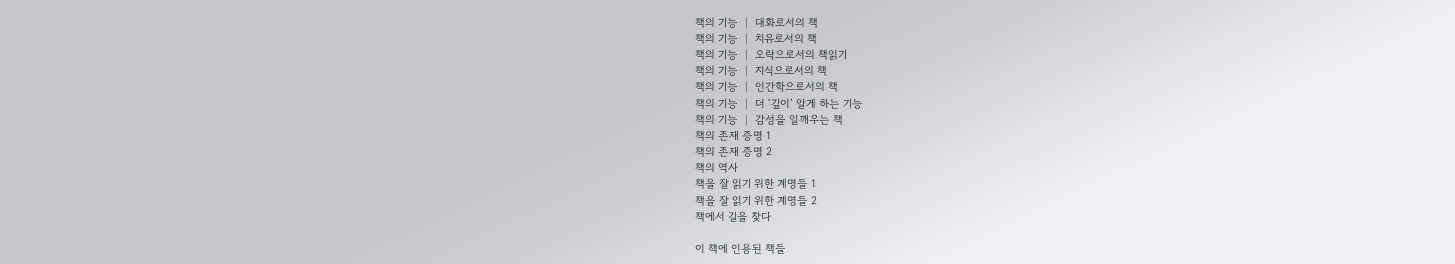책의 기능 │ 대화로서의 책
책의 기능 │ 치유로서의 책
책의 기능 │ 오락으로서의 책읽기
책의 기능 │ 지식으로서의 책
책의 기능 │ 인간학으로서의 책
책의 기능 │ 더 ‘깊이’ 알게 하는 기능
책의 기능 │ 감성을 일깨우는 책
책의 존재 증명 1
책의 존재 증명 2
책의 역사
책을 잘 읽기 위한 계명들 1
책을 잘 읽기 위한 계명들 2
책에서 길을 찾다

이 책에 인용된 책들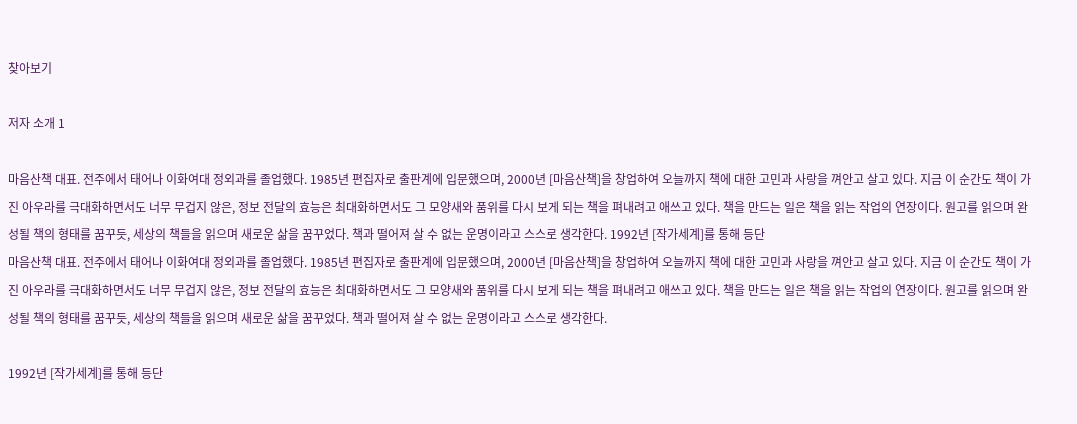찾아보기

저자 소개 1

마음산책 대표. 전주에서 태어나 이화여대 정외과를 졸업했다. 1985년 편집자로 출판계에 입문했으며, 2000년 [마음산책]을 창업하여 오늘까지 책에 대한 고민과 사랑을 껴안고 살고 있다. 지금 이 순간도 책이 가진 아우라를 극대화하면서도 너무 무겁지 않은, 정보 전달의 효능은 최대화하면서도 그 모양새와 품위를 다시 보게 되는 책을 펴내려고 애쓰고 있다. 책을 만드는 일은 책을 읽는 작업의 연장이다. 원고를 읽으며 완성될 책의 형태를 꿈꾸듯, 세상의 책들을 읽으며 새로운 삶을 꿈꾸었다. 책과 떨어져 살 수 없는 운명이라고 스스로 생각한다. 1992년 [작가세계]를 통해 등단
마음산책 대표. 전주에서 태어나 이화여대 정외과를 졸업했다. 1985년 편집자로 출판계에 입문했으며, 2000년 [마음산책]을 창업하여 오늘까지 책에 대한 고민과 사랑을 껴안고 살고 있다. 지금 이 순간도 책이 가진 아우라를 극대화하면서도 너무 무겁지 않은, 정보 전달의 효능은 최대화하면서도 그 모양새와 품위를 다시 보게 되는 책을 펴내려고 애쓰고 있다. 책을 만드는 일은 책을 읽는 작업의 연장이다. 원고를 읽으며 완성될 책의 형태를 꿈꾸듯, 세상의 책들을 읽으며 새로운 삶을 꿈꾸었다. 책과 떨어져 살 수 없는 운명이라고 스스로 생각한다.

1992년 [작가세계]를 통해 등단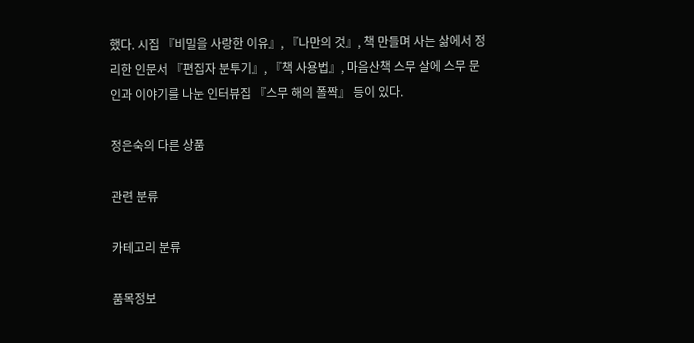했다. 시집 『비밀을 사랑한 이유』, 『나만의 것』, 책 만들며 사는 삶에서 정리한 인문서 『편집자 분투기』, 『책 사용법』, 마음산책 스무 살에 스무 문인과 이야기를 나눈 인터뷰집 『스무 해의 폴짝』 등이 있다.

정은숙의 다른 상품

관련 분류

카테고리 분류

품목정보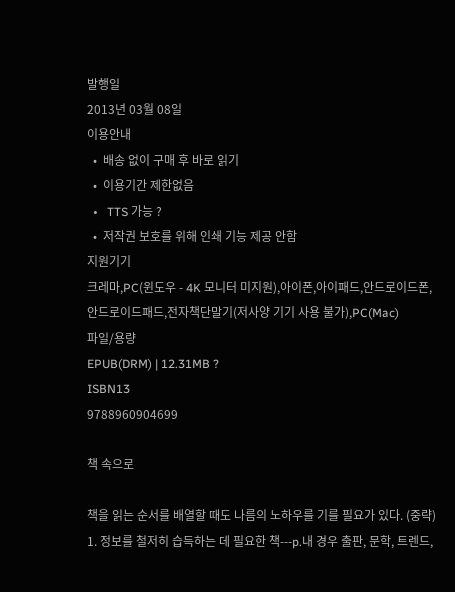발행일
2013년 03월 08일
이용안내
  •  배송 없이 구매 후 바로 읽기
  •  이용기간 제한없음
  •   TTS 가능 ?
  •  저작권 보호를 위해 인쇄 기능 제공 안함
지원기기
크레마,PC(윈도우 - 4K 모니터 미지원),아이폰,아이패드,안드로이드폰,안드로이드패드,전자책단말기(저사양 기기 사용 불가),PC(Mac)
파일/용량
EPUB(DRM) | 12.31MB ?
ISBN13
9788960904699

책 속으로

책을 읽는 순서를 배열할 때도 나름의 노하우를 기를 필요가 있다. (중략)
1. 정보를 철저히 습득하는 데 필요한 책---p.내 경우 출판, 문학, 트렌드,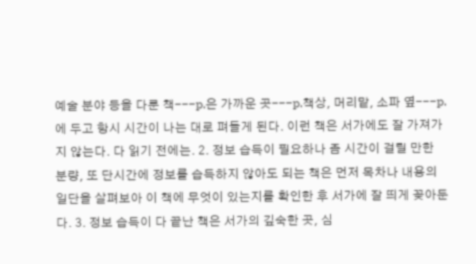예술 분야 등을 다룬 책---p.은 가까운 곳---p.책상, 머리맡, 소파 옆---p.에 두고 항시 시간이 나는 대로 펴들게 된다. 이런 책은 서가에도 잘 가져가지 않는다. 다 읽기 전에는. 2. 정보 습득이 필요하나 좀 시간이 걸릴 만한 분량, 또 단시간에 정보를 습득하지 않아도 되는 책은 먼저 목차나 내용의 일단을 살펴보아 이 책에 무엇이 있는지를 확인한 후 서가에 잘 띄게 꽂아둔다. 3. 정보 습득이 다 끝난 책은 서가의 깊숙한 곳, 심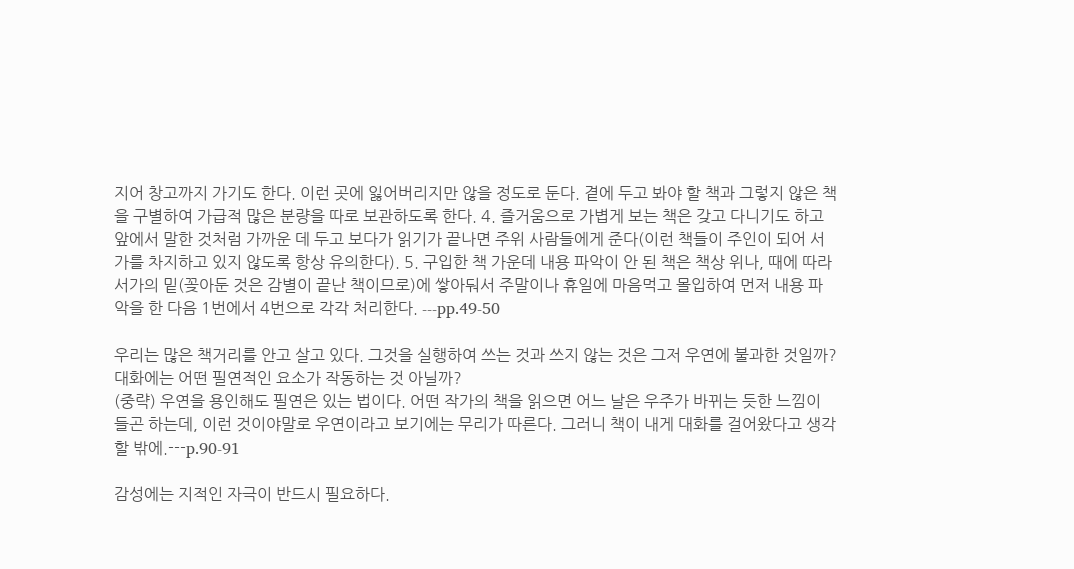지어 창고까지 가기도 한다. 이런 곳에 잃어버리지만 않을 정도로 둔다. 곁에 두고 봐야 할 책과 그렇지 않은 책을 구별하여 가급적 많은 분량을 따로 보관하도록 한다. 4. 즐거움으로 가볍게 보는 책은 갖고 다니기도 하고 앞에서 말한 것처럼 가까운 데 두고 보다가 읽기가 끝나면 주위 사람들에게 준다(이런 책들이 주인이 되어 서가를 차지하고 있지 않도록 항상 유의한다). 5. 구입한 책 가운데 내용 파악이 안 된 책은 책상 위나, 때에 따라 서가의 밑(꽂아둔 것은 감별이 끝난 책이므로)에 쌓아둬서 주말이나 휴일에 마음먹고 몰입하여 먼저 내용 파악을 한 다음 1번에서 4번으로 각각 처리한다. ---pp.49-50

우리는 많은 책거리를 안고 살고 있다. 그것을 실행하여 쓰는 것과 쓰지 않는 것은 그저 우연에 불과한 것일까? 대화에는 어떤 필연적인 요소가 작동하는 것 아닐까?
(중략) 우연을 용인해도 필연은 있는 법이다. 어떤 작가의 책을 읽으면 어느 날은 우주가 바뀌는 듯한 느낌이 들곤 하는데, 이런 것이야말로 우연이라고 보기에는 무리가 따른다. 그러니 책이 내게 대화를 걸어왔다고 생각할 밖에.---p.90-91

감성에는 지적인 자극이 반드시 필요하다.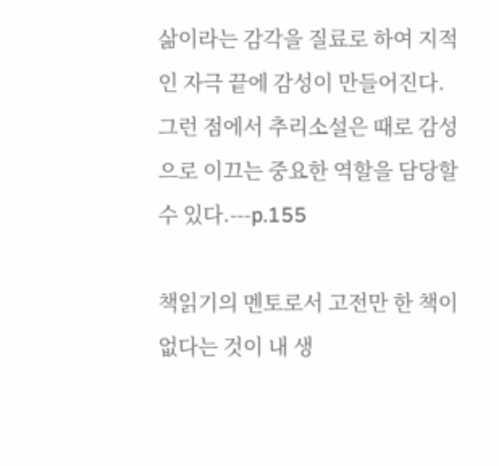삶이라는 감각을 질료로 하여 지적인 자극 끝에 감성이 만들어진다. 그런 점에서 추리소설은 때로 감성으로 이끄는 중요한 역할을 담당할 수 있다.---p.155

책읽기의 멘토로서 고전만 한 책이 없다는 것이 내 생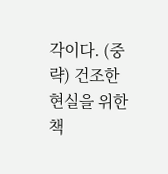각이다. (중략) 건조한 현실을 위한 책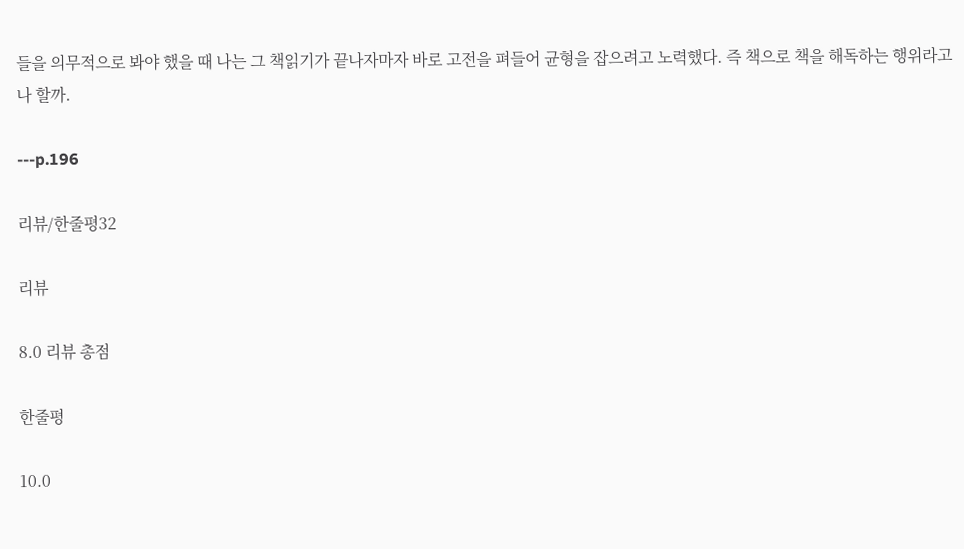들을 의무적으로 봐야 했을 때 나는 그 책읽기가 끝나자마자 바로 고전을 펴들어 균형을 잡으려고 노력했다. 즉 책으로 책을 해독하는 행위라고나 할까.

---p.196

리뷰/한줄평32

리뷰

8.0 리뷰 총점

한줄평

10.0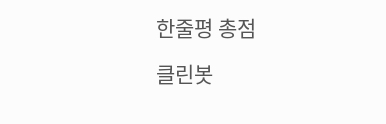한줄평 총점

클린봇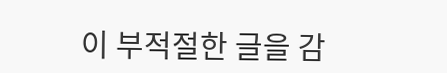이 부적절한 글을 감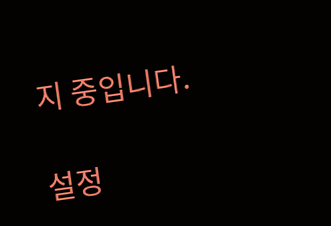지 중입니다.

설정